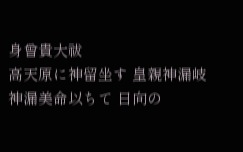身曾貴大祓
高天原に神留坐す 皇親神漏岐神漏美命以ちて 日向の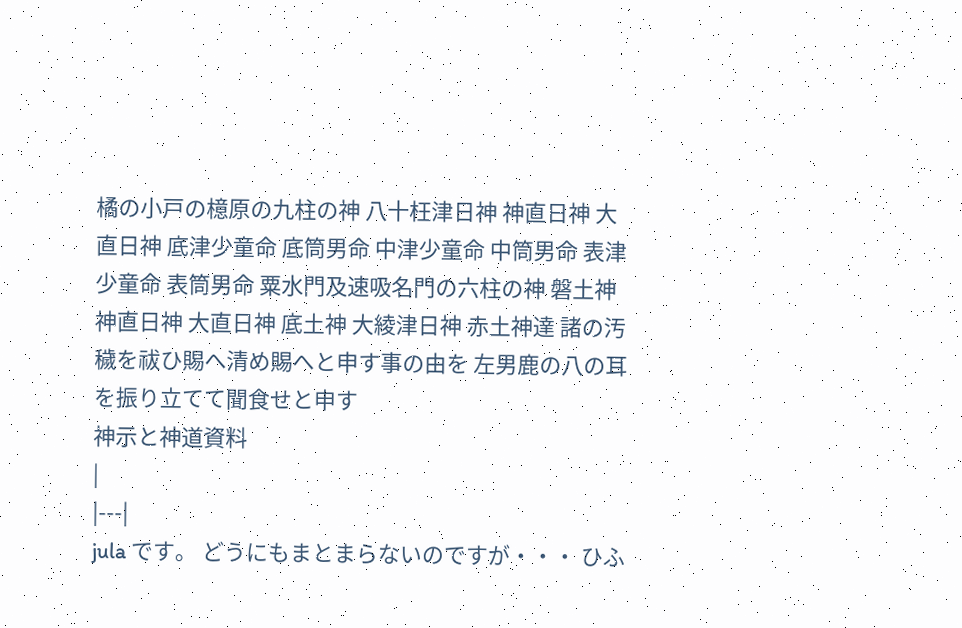橘の小戸の檍原の九柱の神 八十枉津日神 神直日神 大直日神 底津少童命 底筒男命 中津少童命 中筒男命 表津少童命 表筒男命 粟水門及速吸名門の六柱の神 磐土神 神直日神 大直日神 底土神 大綾津日神 赤土神達 諸の汚穢を祓ひ賜へ清め賜へと申す事の由を 左男鹿の八の耳を振り立てて聞食せと申す
神示と神道資料
|
|---|
jula です。 どうにもまとまらないのですが・・・ ひふ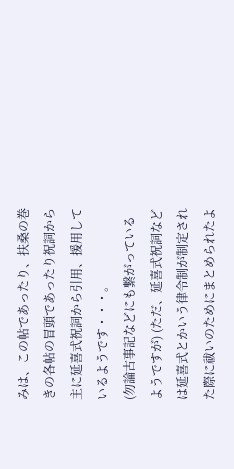みは、この帖であったり、扶桑の巻きの各帖の冒頭であったり祝詞から主に延喜式祝詞から引用、援用しているようです・・・。
(勿論古事記などにも繋がっているようですが) (ただ、延喜式祝詞などは延喜式とかいう律令制が制定された際に祓いのためにまとめられたよ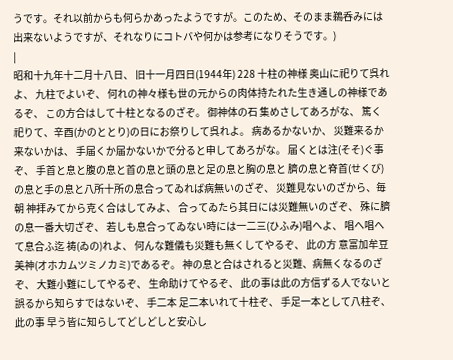うです。それ以前からも何らかあったようですが。このため、そのまま鵜呑みには出来ないようですが、それなりにコトバや何かは参考になりそうです。)
|
昭和十九年十二月十八日、 旧十一月四日(1944年) 228 十柱の神様 奥山に祀りて呉れよ、 九柱でよいぞ、 何れの神々様も世の元からの肉体持たれた生き通しの神様であるぞ、 この方合はして十柱となるのざぞ。 御神体の石 集めさしてあろがな、 篤く祀りて、辛酉(かのととり)の日にお祭りして呉れよ。 病あるかないか、 災難来るか来ないかは、 手届くか届かないかで分ると申してあろがな。 届くとは注(そそ)ぐ事ぞ、 手首と息と腹の息と首の息と頭の息と足の息と胸の息と 臍の息と脊首(せくび)の息と手の息と八所十所の息合ってゐれば病無いのざぞ、 災難見ないのざから、毎朝 神拝みてから克く合はしてみよ、 合ってゐたら其日には災難無いのざぞ、 殊に臍の息一番大切ざぞ、 若しも息合ってゐない時には一二三(ひふみ)唱へよ、 唱へ唱へて息合ふ迄 祷(ゐの)れよ、 何んな難儀も災難も無くしてやるぞ、 此の方 意富加牟豆美神(オホカムツミノカミ)であるぞ。 神の息と合はされると災難、病無くなるのざぞ、 大難小難にしてやるぞ、 生命助けてやるぞ、 此の事は此の方信ずる人でないと誤るから知らすではないぞ、 手二本 足二本いれて十柱ぞ、 手足一本として八柱ぞ、 此の事 早う皆に知らしてどしどしと安心し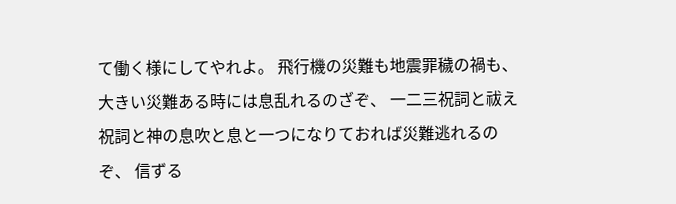て働く様にしてやれよ。 飛行機の災難も地震罪穢の禍も、 大きい災難ある時には息乱れるのざぞ、 一二三祝詞と祓え祝詞と神の息吹と息と一つになりておれば災難逃れるのぞ、 信ずる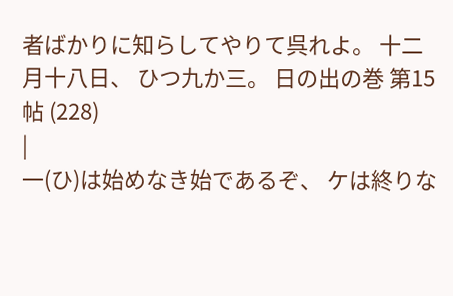者ばかりに知らしてやりて呉れよ。 十二月十八日、 ひつ九か三。 日の出の巻 第15帖 (228)
|
一(ひ)は始めなき始であるぞ、 ケは終りな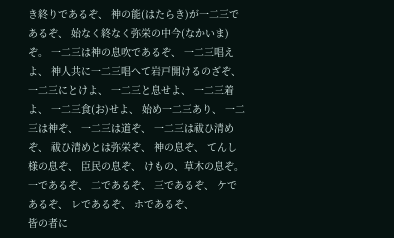き終りであるぞ、 神の能(はたらき)が一二三であるぞ、 始なく終なく弥栄の中今(なかいま)ぞ。 一二三は神の息吹であるぞ、 一二三唱えよ、 神人共に一二三唱へて岩戸開けるのざぞ、 一二三にとけよ、 一二三と息せよ、 一二三着よ、 一二三食(お)せよ、 始め一二三あり、 一二三は神ぞ、 一二三は道ぞ、 一二三は祓ひ清めぞ、 祓ひ清めとは弥栄ぞ、 神の息ぞ、 てんし様の息ぞ、 臣民の息ぞ、 けもの、草木の息ぞ。 一であるぞ、 二であるぞ、 三であるぞ、 ケであるぞ、 レであるぞ、 ホであるぞ、
皆の者に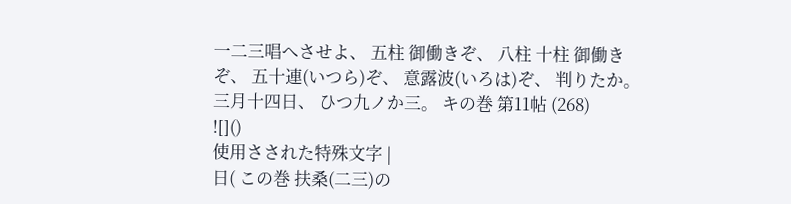一二三唱へさせよ、 五柱 御働きぞ、 八柱 十柱 御働きぞ、 五十連(いつら)ぞ、 意露波(いろは)ぞ、 判りたか。 三月十四日、 ひつ九ノか三。 キの巻 第11帖 (268)
![]()
使用さされた特殊文字 |
日( この巻 扶桑(二三)の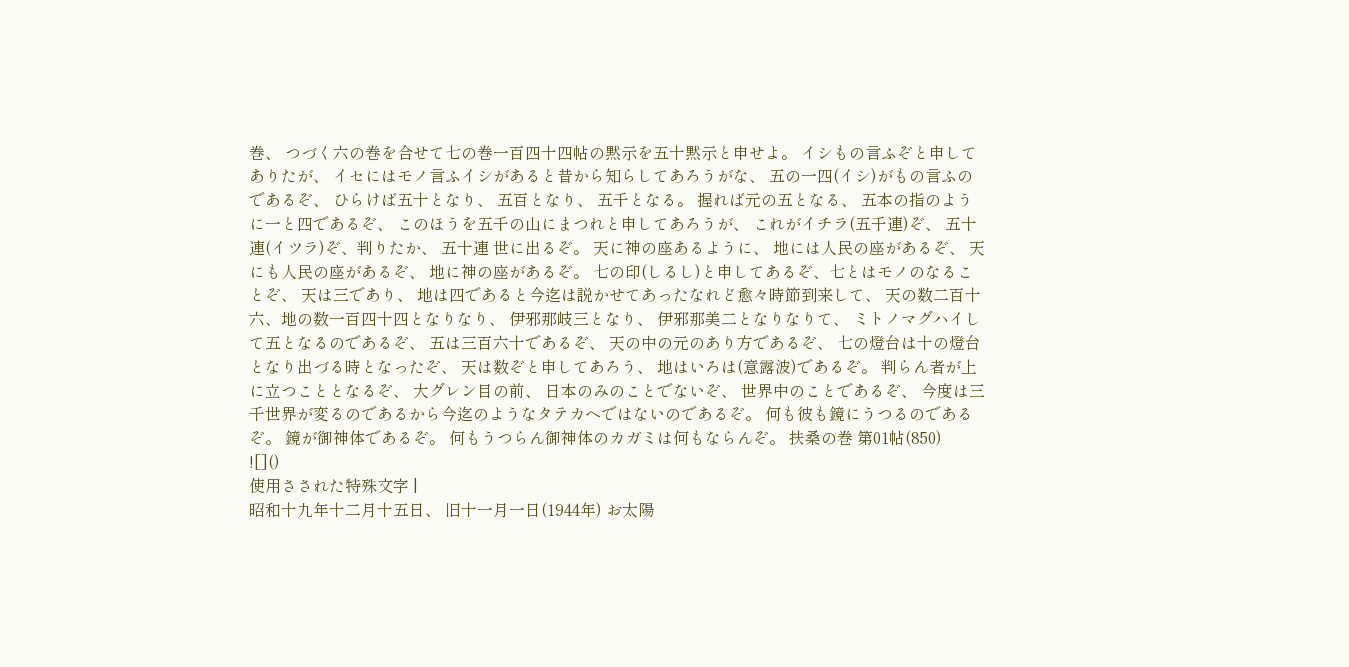巻、 つづく六の巻を合せて七の巻一百四十四帖の黙示を五十黙示と申せよ。 イシもの言ふぞと申してありたが、 イセにはモノ言ふイシがあると昔から知らしてあろうがな、 五の一四(イシ)がもの言ふのであるぞ、 ひらけば五十となり、 五百となり、 五千となる。 握れば元の五となる、 五本の指のように一と四であるぞ、 このほうを五千の山にまつれと申してあろうが、 これがイチラ(五千連)ぞ、 五十連(イツラ)ぞ、判りたか、 五十連 世に出るぞ。 天に神の座あるように、 地には人民の座があるぞ、 天にも人民の座があるぞ、 地に神の座があるぞ。 七の印(しるし)と申してあるぞ、七とはモノのなることぞ、 天は三であり、 地は四であると今迄は説かせてあったなれど愈々時節到来して、 天の数二百十六、地の数一百四十四となりなり、 伊邪那岐三となり、 伊邪那美二となりなりて、 ミトノマグハイして五となるのであるぞ、 五は三百六十であるぞ、 天の中の元のあり方であるぞ、 七の燈台は十の燈台となり出づる時となったぞ、 天は数ぞと申してあろう、 地はいろは(意露波)であるぞ。 判らん者が上に立つこととなるぞ、 大グレン目の前、 日本のみのことでないぞ、 世界中のことであるぞ、 今度は三千世界が変るのであるから今迄のようなタテカヘではないのであるぞ。 何も彼も鏡にうつるのであるぞ。 鏡が御神体であるぞ。 何もうつらん御神体のカガミは何もならんぞ。 扶桑の巻 第01帖(850)
![]()
使用さされた特殊文字 |
昭和十九年十二月十五日、 旧十一月一日(1944年) お太陽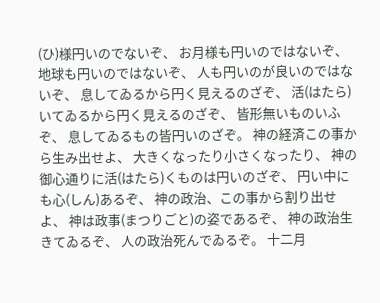(ひ)様円いのでないぞ、 お月様も円いのではないぞ、 地球も円いのではないぞ、 人も円いのが良いのではないぞ、 息してゐるから円く見えるのざぞ、 活(はたら)いてゐるから円く見えるのざぞ、 皆形無いものいふぞ、 息してゐるもの皆円いのざぞ。 神の経済この事から生み出せよ、 大きくなったり小さくなったり、 神の御心通りに活(はたら)くものは円いのざぞ、 円い中にも心(しん)あるぞ、 神の政治、この事から割り出せよ、 神は政事(まつりごと)の姿であるぞ、 神の政治生きてゐるぞ、 人の政治死んでゐるぞ。 十二月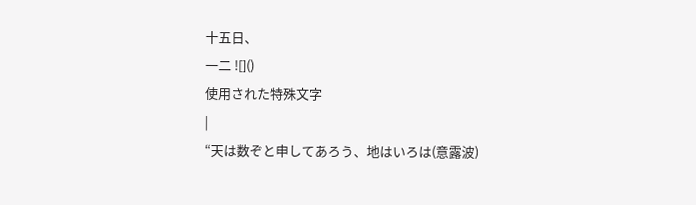十五日、
一二 ![]()
使用された特殊文字
|
“天は数ぞと申してあろう、地はいろは(意露波)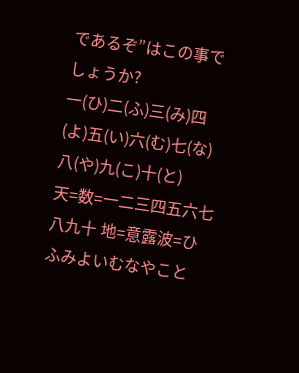であるぞ”はこの事でしょうか?
一(ひ)二(ふ)三(み)四(よ)五(い)六(む)七(な)八(や)九(こ)十(と)
天=数=一二三四五六七八九十 地=意露波=ひふみよいむなやこと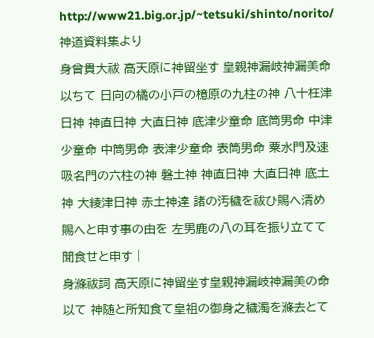http://www21.big.or.jp/~tetsuki/shinto/norito/
神道資料集より
身曾貴大祓 高天原に神留坐す 皇親神漏岐神漏美命以ちて 日向の橘の小戸の檍原の九柱の神 八十枉津日神 神直日神 大直日神 底津少童命 底筒男命 中津少童命 中筒男命 表津少童命 表筒男命 粟水門及速吸名門の六柱の神 磐土神 神直日神 大直日神 底土神 大綾津日神 赤土神達 諸の汚穢を祓ひ賜へ清め賜へと申す事の由を 左男鹿の八の耳を振り立てて聞食せと申す |
身滌祓詞 高天原に神留坐す皇親神漏岐神漏美の命以て 神随と所知食て皇祖の御身之穢濁を滌去とて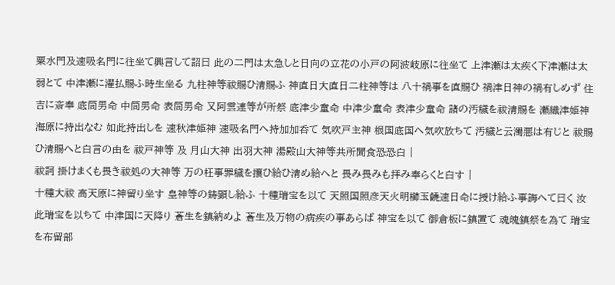粟水門及速吸名門に往坐て興言して詔曰 此の二門は太急しと日向の立花の小戸の阿波岐原に往坐て 上津瀬は太疾く下津瀬は太弱とて 中津瀬に濯払賜ふ時生坐る 九柱神等祓賜ひ清賜ふ 神直日大直日二柱神等は 八十禍事を直賜ひ 禍津日神の禍有しめず 住吉に斎奉 底筒男命 中筒男命 表筒男命 又阿雲連等が所祭 底津少童命 中津少童命 表津少童命 諸の汚穢を祓清賜を 瀬織津姫神 海原に持出なむ 如此持出しを 速秋津姫神 速吸名門へ持加加呑て 気吹戸主神 根国底国へ気吹放ちて 汚穢と云濁悪は有じと 祓賜ひ清賜へと白言の由を 祓戸神等 及 月山大神 出羽大神 湯殿山大神等共所聞食恐恐白 |
祓詞 掛けまくも畏き祓処の大神等 万の枉事罪穢を攘ひ給ひ清め給へと 畏み畏みも拝み奉らくと白す |
十種大祓 高天原に神留り坐す 皇神等の鋳顕し給ふ 十種瑞宝を以て 天照国照彦天火明櫛玉饒速日命に授け給ふ事誨へて曰く 汝此瑞宝を以ちて 中津国に天降り 蒼生を鎮納めよ 蒼生及万物の病疾の事あらば 神宝を以て 御倉板に鎮置て 魂魄鎮祭を為て 瑞宝を布留部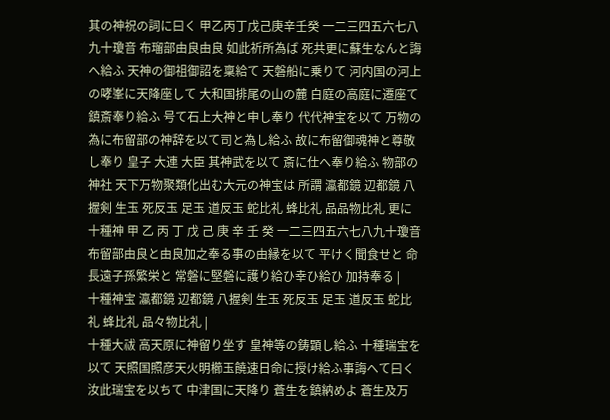其の神祝の詞に曰く 甲乙丙丁戊己庚辛壬癸 一二三四五六七八九十瓊音 布瑠部由良由良 如此祈所為ば 死共更に蘇生なんと誨へ給ふ 天神の御祖御詔を稟給て 天磐船に乗りて 河内国の河上の哮峯に天降座して 大和国排尾の山の麓 白庭の高庭に遷座て 鎮斎奉り給ふ 号て石上大神と申し奉り 代代神宝を以て 万物の為に布留部の神辞を以て司と為し給ふ 故に布留御魂神と尊敬し奉り 皇子 大連 大臣 其神武を以て 斎に仕へ奉り給ふ 物部の神社 天下万物聚類化出む大元の神宝は 所謂 瀛都鏡 辺都鏡 八握剣 生玉 死反玉 足玉 道反玉 蛇比礼 蜂比礼 品品物比礼 更に十種神 甲 乙 丙 丁 戊 己 庚 辛 壬 癸 一二三四五六七八九十瓊音 布留部由良と由良加之奉る事の由縁を以て 平けく聞食せと 命長遠子孫繁栄と 常磐に堅磐に護り給ひ幸ひ給ひ 加持奉る |
十種神宝 瀛都鏡 辺都鏡 八握剣 生玉 死反玉 足玉 道反玉 蛇比礼 蜂比礼 品々物比礼 |
十種大祓 高天原に神留り坐す 皇神等の鋳顕し給ふ 十種瑞宝を以て 天照国照彦天火明櫛玉饒速日命に授け給ふ事誨へて曰く 汝此瑞宝を以ちて 中津国に天降り 蒼生を鎮納めよ 蒼生及万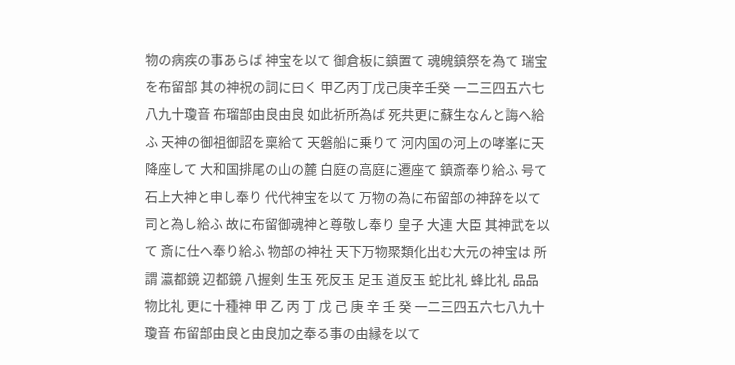物の病疾の事あらば 神宝を以て 御倉板に鎮置て 魂魄鎮祭を為て 瑞宝を布留部 其の神祝の詞に曰く 甲乙丙丁戊己庚辛壬癸 一二三四五六七八九十瓊音 布瑠部由良由良 如此祈所為ば 死共更に蘇生なんと誨へ給ふ 天神の御祖御詔を稟給て 天磐船に乗りて 河内国の河上の哮峯に天降座して 大和国排尾の山の麓 白庭の高庭に遷座て 鎮斎奉り給ふ 号て石上大神と申し奉り 代代神宝を以て 万物の為に布留部の神辞を以て司と為し給ふ 故に布留御魂神と尊敬し奉り 皇子 大連 大臣 其神武を以て 斎に仕へ奉り給ふ 物部の神社 天下万物聚類化出む大元の神宝は 所謂 瀛都鏡 辺都鏡 八握剣 生玉 死反玉 足玉 道反玉 蛇比礼 蜂比礼 品品物比礼 更に十種神 甲 乙 丙 丁 戊 己 庚 辛 壬 癸 一二三四五六七八九十瓊音 布留部由良と由良加之奉る事の由縁を以て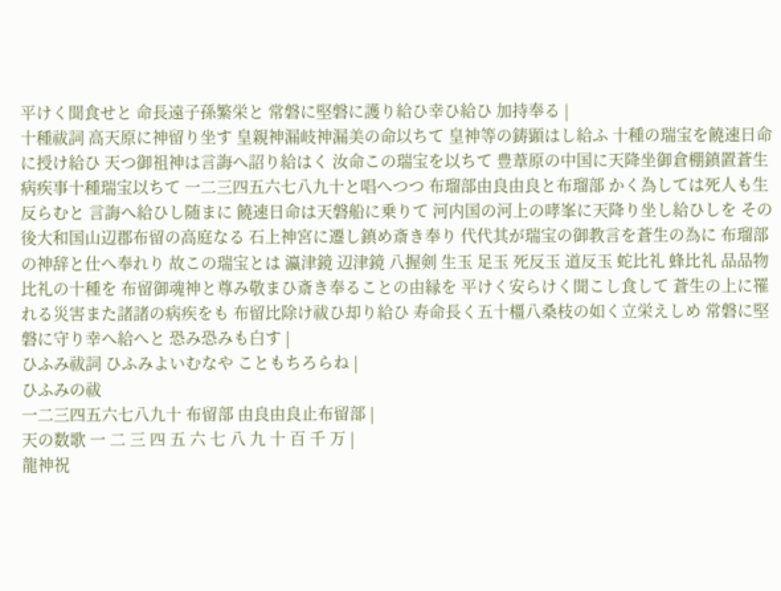平けく聞食せと 命長遠子孫繁栄と 常磐に堅磐に護り給ひ幸ひ給ひ 加持奉る |
十種祓詞 高天原に神留り坐す 皇親神漏岐神漏美の命以ちて 皇神等の鋳顕はし給ふ 十種の瑞宝を饒速日命に授け給ひ 天つ御祖神は言誨へ詔り給はく 汝命この瑞宝を以ちて 豊葦原の中国に天降坐御倉棚鎮置蒼生病疾事十種瑞宝以ちて 一二三四五六七八九十と唱へつつ 布瑠部由良由良と布瑠部 かく為しては死人も生反らむと 言誨へ給ひし随まに 饒速日命は天磐船に乗りて 河内国の河上の哮峯に天降り坐し給ひしを その後大和国山辺郡布留の高庭なる 石上神宮に遷し鎮め斎き奉り 代代其が瑞宝の御教言を蒼生の為に 布瑠部の神辞と仕へ奉れり 故この瑞宝とは 瀛津鏡 辺津鏡 八握剣 生玉 足玉 死反玉 道反玉 蛇比礼 蜂比礼 品品物比礼の十種を 布留御魂神と尊み敬まひ斎き奉ることの由縁を 平けく安らけく聞こし食して 蒼生の上に罹れる災害また諸諸の病疾をも 布留比除け祓ひ却り給ひ 寿命長く五十橿八桑枝の如く立栄えしめ 常磐に堅磐に守り幸へ給へと 恐み恐みも白す |
ひふみ祓詞 ひふみよいむなや こともちろらね |
ひふみの祓
一二三四五六七八九十 布留部 由良由良止布留部 |
天の数歌 一 二 三 四 五 六 七 八 九 十 百 千 万 |
龍神祝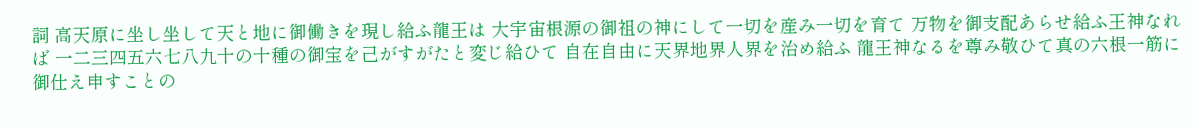詞 高天原に坐し坐して天と地に御働きを現し給ふ龍王は 大宇宙根源の御祖の神にして一切を産み一切を育て 万物を御支配あらせ給ふ王神なれば 一二三四五六七八九十の十種の御宝を己がすがたと変じ給ひて 自在自由に天界地界人界を治め給ふ 龍王神なるを尊み敬ひて真の六根一筋に御仕え申すことの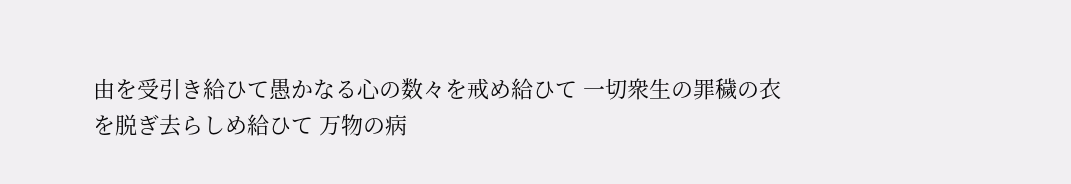由を受引き給ひて愚かなる心の数々を戒め給ひて 一切衆生の罪穢の衣を脱ぎ去らしめ給ひて 万物の病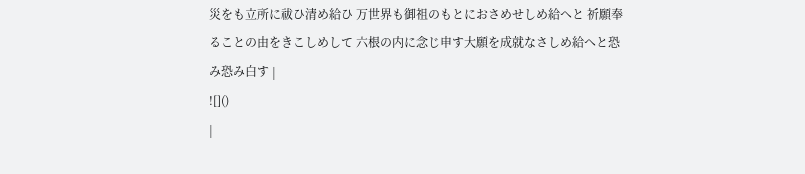災をも立所に祓ひ清め給ひ 万世界も御祖のもとにおさめせしめ給へと 祈願奉ることの由をきこしめして 六根の内に念じ申す大願を成就なさしめ給へと恐み恐み白す |
![]()
|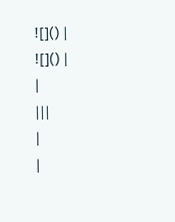![]() |
![]() |
|
|||
|
|